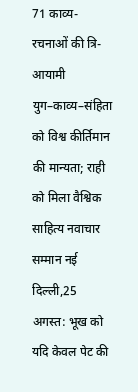71 काव्य-रचनाओं की त्रि-आयामी युग–काव्य–संहिता को विश्व कीर्तिमान की मान्यता; राही को मिला वैश्विक साहित्य नवाचार सम्मान नई दिल्ली,25 अगस्त: भूख को यदि केवल पेट की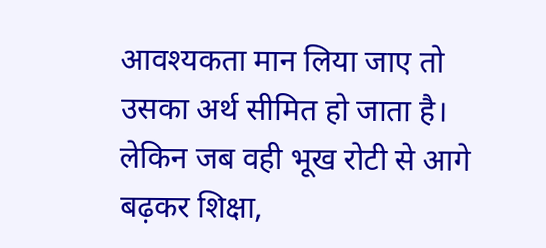आवश्यकता मान लिया जाए तो उसका अर्थ सीमित हो जाता है। लेकिन जब वही भूख रोटी से आगे बढ़कर शिक्षा,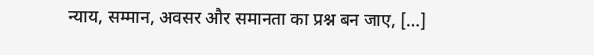न्याय, सम्मान, अवसर और समानता का प्रश्न बन जाए, […]